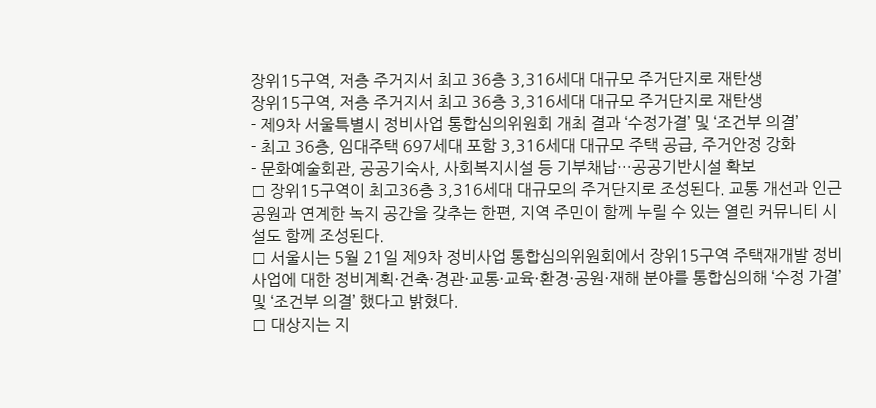장위15구역, 저층 주거지서 최고 36층 3,316세대 대규모 주거단지로 재탄생
장위15구역, 저층 주거지서 최고 36층 3,316세대 대규모 주거단지로 재탄생
- 제9차 서울특별시 정비사업 통합심의위원회 개최 결과 ‘수정가결’ 및 ‘조건부 의결’
- 최고 36층, 임대주택 697세대 포함 3,316세대 대규모 주택 공급, 주거안정 강화
- 문화예술회관, 공공기숙사, 사회복지시설 등 기부채납…공공기반시설 확보
□ 장위15구역이 최고36층 3,316세대 대규모의 주거단지로 조성된다. 교통 개선과 인근 공원과 연계한 녹지 공간을 갖추는 한편, 지역 주민이 함께 누릴 수 있는 열린 커뮤니티 시설도 함께 조성된다.
□ 서울시는 5월 21일 제9차 정비사업 통합심의위원회에서 장위15구역 주택재개발 정비사업에 대한 정비계획·건축·경관·교통·교육·환경·공원·재해 분야를 통합심의해 ‘수정 가결’ 및 ‘조건부 의결’ 했다고 밝혔다.
□ 대상지는 지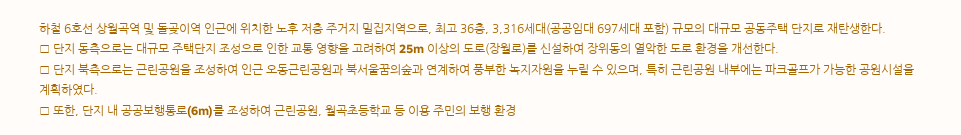하철 6호선 상월곡역 및 돌곶이역 인근에 위치한 노후 저층 주거지 밀집지역으로, 최고 36층, 3,316세대(공공임대 697세대 포함) 규모의 대규모 공동주택 단지로 재탄생한다.
□ 단지 동측으로는 대규모 주택단지 조성으로 인한 교통 영향을 고려하여 25m 이상의 도로(장월로)를 신설하여 장위동의 열악한 도로 환경을 개선한다.
□ 단지 북측으로는 근린공원을 조성하여 인근 오동근린공원과 북서울꿈의숲과 연계하여 풍부한 녹지자원을 누릴 수 있으며, 특히 근린공원 내부에는 파크골프가 가능한 공원시설을 계획하였다.
□ 또한, 단지 내 공공보행통로(6m)를 조성하여 근린공원, 월곡초등학교 등 이용 주민의 보행 환경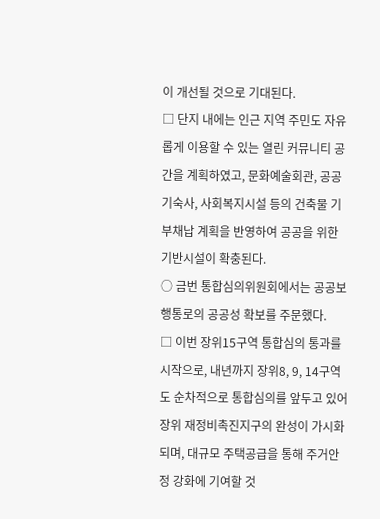이 개선될 것으로 기대된다.
□ 단지 내에는 인근 지역 주민도 자유롭게 이용할 수 있는 열린 커뮤니티 공간을 계획하였고, 문화예술회관, 공공기숙사, 사회복지시설 등의 건축물 기부채납 계획을 반영하여 공공을 위한 기반시설이 확충된다.
○ 금번 통합심의위원회에서는 공공보행통로의 공공성 확보를 주문했다.
□ 이번 장위15구역 통합심의 통과를 시작으로, 내년까지 장위8, 9, 14구역도 순차적으로 통합심의를 앞두고 있어 장위 재정비촉진지구의 완성이 가시화되며, 대규모 주택공급을 통해 주거안정 강화에 기여할 것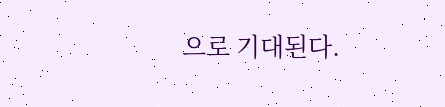으로 기대된다.